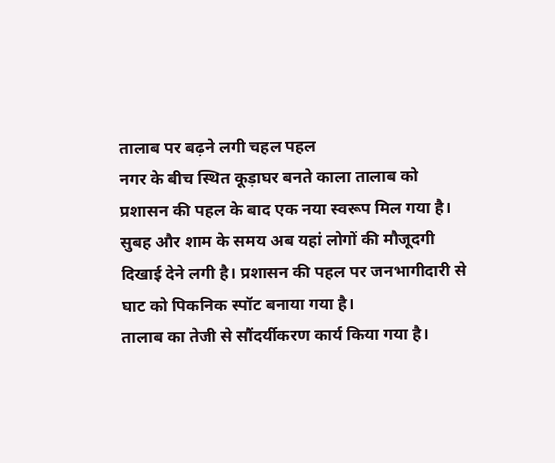तालाब पर बढ़ने लगी चहल पहल
नगर के बीच स्थित कूड़ाघर बनते काला तालाब को प्रशासन की पहल के बाद एक नया स्वरूप मिल गया है। सुबह और शाम के समय अब यहां लोगों की मौजूदगी दिखाई देने लगी है। प्रशासन की पहल पर जनभागीदारी से घाट को पिकनिक स्पॉट बनाया गया है।
तालाब का तेजी से सौंदर्यीकरण कार्य किया गया है।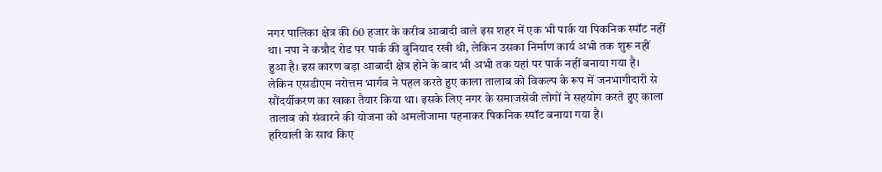नगर पालिका क्षेत्र की 60 हजार के करीब आबादी वाले इस शहर में एक भी पार्क या पिकनिक स्पॉट नहीं था। नपा ने कन्नौद रोड पर पार्क की बुनियाद रखी थी, लेकिन उसका निर्माण कार्य अभी तक शुरू नहीं हुआ है। इस कारण बड़ा आबादी क्षेत्र होने के बाद भी अभी तक यहां पर पार्क नहीं बनाया गया है। लेकिन एसडीएम नरोत्तम भार्गव ने पहल करते हुए काला तालाब को विकल्प के रूप में जनभागीदारी से सौंदर्यीकरण का खाका तैयार किया था। इसके लिए नगर के समाजसेवी लोगों ने सहयोग करते हुए काला तालाब को संवारने की योजना को अमलीजामा पहनाकर पिकनिक स्पॉट बनाया गया है।
हरियाली के साथ किए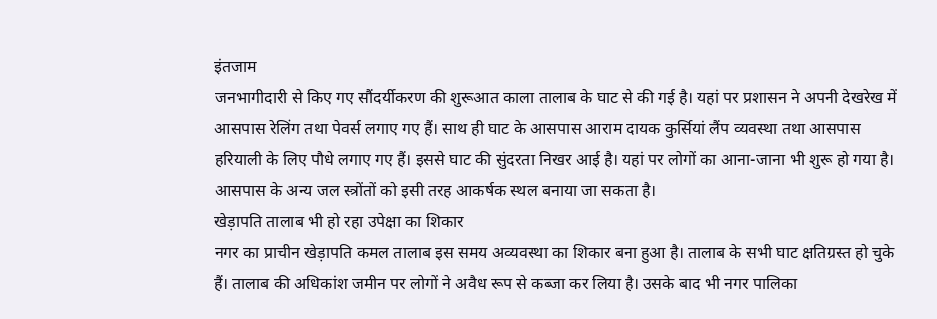इंतजाम
जनभागीदारी से किए गए सौंदर्यीकरण की शुरूआत काला तालाब के घाट से की गई है। यहां पर प्रशासन ने अपनी देखरेख में आसपास रेलिंग तथा पेवर्स लगाए गए हैं। साथ ही घाट के आसपास आराम दायक कुर्सियां लैंप व्यवस्था तथा आसपास हरियाली के लिए पौधे लगाए गए हैं। इससे घाट की सुंदरता निखर आई है। यहां पर लोगों का आना-जाना भी शुरू हो गया है। आसपास के अन्य जल स्त्रोंतों को इसी तरह आकर्षक स्थल बनाया जा सकता है।
खेड़ापति तालाब भी हो रहा उपेक्षा का शिकार
नगर का प्राचीन खेड़ापति कमल तालाब इस समय अव्यवस्था का शिकार बना हुआ है। तालाब के सभी घाट क्षतिग्रस्त हो चुके हैं। तालाब की अधिकांश जमीन पर लोगों ने अवैध रूप से कब्जा कर लिया है। उसके बाद भी नगर पालिका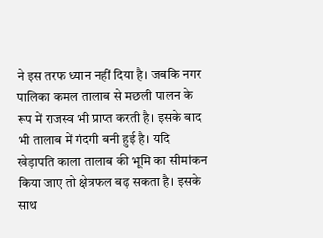ने इस तरफ ध्यान नहीं दिया है। जबकि नगर पालिका कमल तालाब से मछली पालन के रूप में राजस्व भी प्राप्त करती है। इसके बाद भी तालाब में गंदगी बनी हुई है। यदि खेड़ापति काला तालाब की भूमि का सीमांकन किया जाए तो क्षेत्रफल बढ़ सकता है। इसके साथ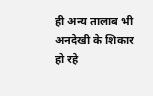ही अन्य तालाब भी अनदेखी के शिकार हो रहे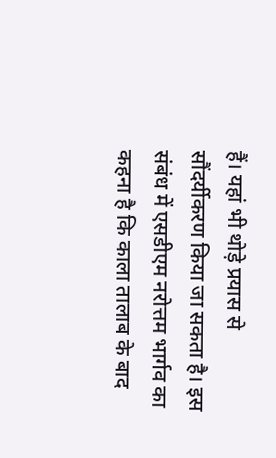हैं। यहां भी थोड़े प्रयास से सौंदर्यीकरण किया जा सकता है। इस संबंध में एसडीएम नरोत्तम भार्गव का कहना है कि काला तालाब के बाद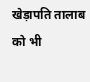खेड़ापति तालाब को भी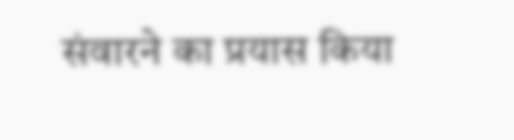संवारने का प्रयास किया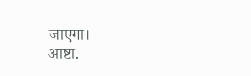जाएगा।
आष्टा.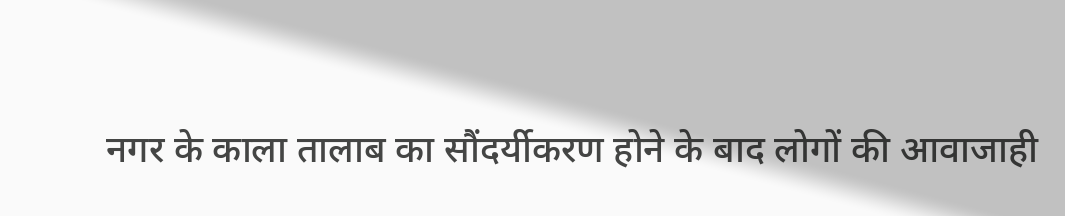नगर के काला तालाब का सौंदर्यीकरण होने के बाद लोगों की आवाजाही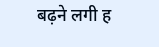बढ़ने लगी ह